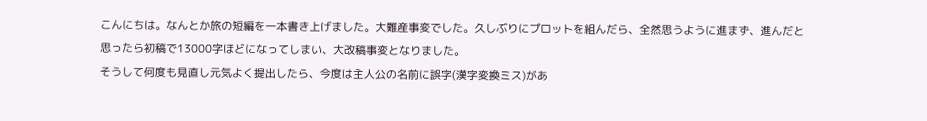こんにちは。なんとか旅の短編を一本書き上げました。大難産事変でした。久しぶりにプロットを組んだら、全然思うように進まず、進んだと思ったら初稿で13000字ほどになってしまい、大改稿事変となりました。
そうして何度も見直し元気よく提出したら、今度は主人公の名前に誤字(漢字変換ミス)があ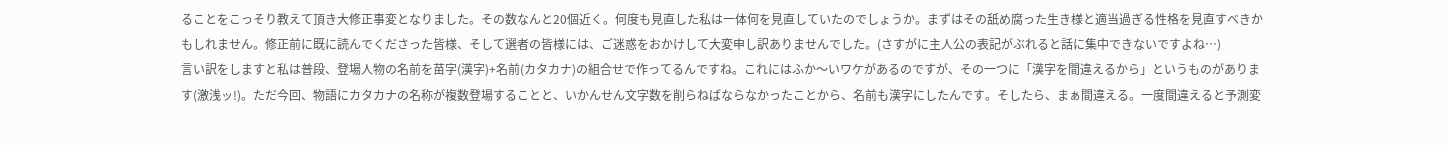ることをこっそり教えて頂き大修正事変となりました。その数なんと20個近く。何度も見直した私は一体何を見直していたのでしょうか。まずはその舐め腐った生き様と適当過ぎる性格を見直すべきかもしれません。修正前に既に読んでくださった皆様、そして選者の皆様には、ご迷惑をおかけして大変申し訳ありませんでした。(さすがに主人公の表記がぶれると話に集中できないですよね…)
言い訳をしますと私は普段、登場人物の名前を苗字(漢字)+名前(カタカナ)の組合せで作ってるんですね。これにはふか〜いワケがあるのですが、その一つに「漢字を間違えるから」というものがあります(激浅ッ!)。ただ今回、物語にカタカナの名称が複数登場することと、いかんせん文字数を削らねばならなかったことから、名前も漢字にしたんです。そしたら、まぁ間違える。一度間違えると予測変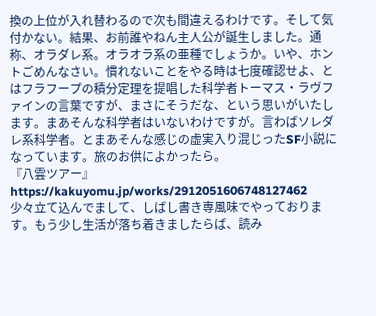換の上位が入れ替わるので次も間違えるわけです。そして気付かない。結果、お前誰やねん主人公が誕生しました。通称、オラダレ系。オラオラ系の亜種でしょうか。いや、ホントごめんなさい。慣れないことをやる時は七度確認せよ、とはフラフープの積分定理を提唱した科学者トーマス・ラヴファインの言葉ですが、まさにそうだな、という思いがいたします。まあそんな科学者はいないわけですが。言わばソレダレ系科学者。とまあそんな感じの虚実入り混じったSF小説になっています。旅のお供によかったら。
『八雲ツアー』
https://kakuyomu.jp/works/2912051606748127462
少々立て込んでまして、しばし書き専風味でやっております。もう少し生活が落ち着きましたらば、読み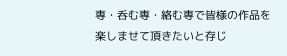専・呑む専・絡む専で皆様の作品を楽しませて頂きたいと存じ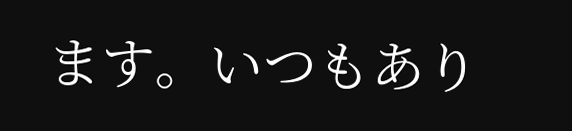ます。いつもあり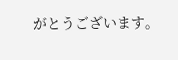がとうございます。